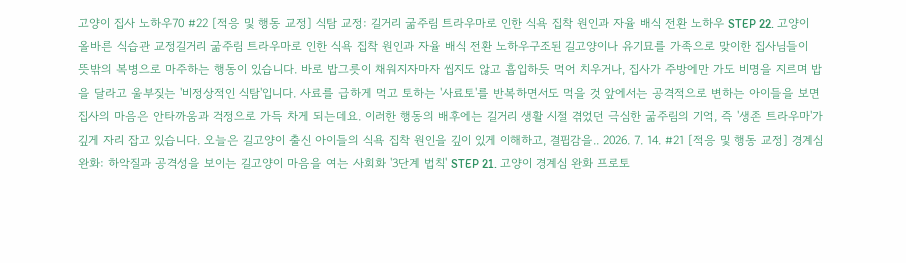고양이 집사 노하우70 #22 [적응 및 행동 교정] 식탐 교정: 길거리 굶주림 트라우마로 인한 식욕 집착 원인과 자율 배식 전환 노하우 STEP 22. 고양이 올바른 식습관 교정길거리 굶주림 트라우마로 인한 식욕 집착 원인과 자율 배식 전환 노하우구조된 길고양이나 유기묘를 가족으로 맞이한 집사님들이 뜻밖의 복병으로 마주하는 행동이 있습니다. 바로 밥그릇이 채워지자마자 씹지도 않고 흡입하듯 먹어 치우거나, 집사가 주방에만 가도 비명을 지르며 밥을 달라고 울부짖는 '비정상적인 식탐'입니다. 사료를 급하게 먹고 토하는 '사료토'를 반복하면서도 먹을 것 앞에서는 공격적으로 변하는 아이들을 보면 집사의 마음은 안타까움과 걱정으로 가득 차게 되는데요. 이러한 행동의 배후에는 길거리 생활 시절 겪었던 극심한 굶주림의 기억, 즉 '생존 트라우마'가 깊게 자리 잡고 있습니다. 오늘은 길고양이 출신 아이들의 식욕 집착 원인을 깊이 있게 이해하고, 결핍감을.. 2026. 7. 14. #21 [적응 및 행동 교정] 경계심 완화: 하악질과 공격성을 보이는 길고양이 마음을 여는 사회화 '3단계 법칙' STEP 21. 고양이 경계심 완화 프로토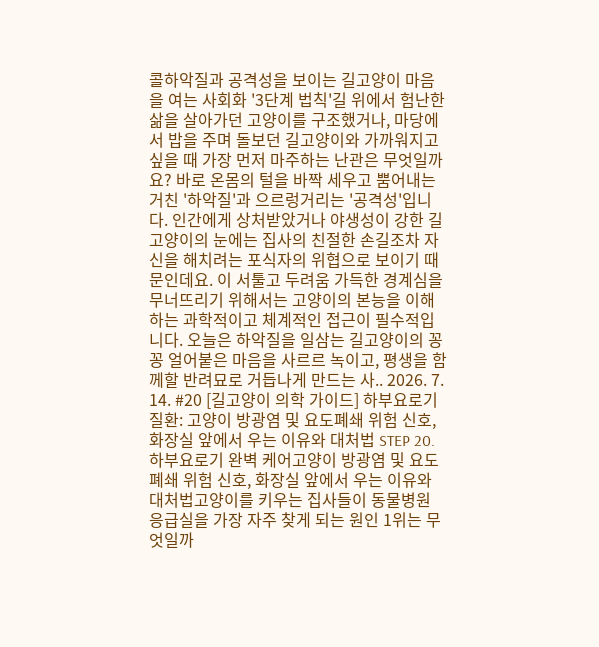콜하악질과 공격성을 보이는 길고양이 마음을 여는 사회화 '3단계 법칙'길 위에서 험난한 삶을 살아가던 고양이를 구조했거나, 마당에서 밥을 주며 돌보던 길고양이와 가까워지고 싶을 때 가장 먼저 마주하는 난관은 무엇일까요? 바로 온몸의 털을 바짝 세우고 뿜어내는 거친 '하악질'과 으르렁거리는 '공격성'입니다. 인간에게 상처받았거나 야생성이 강한 길고양이의 눈에는 집사의 친절한 손길조차 자신을 해치려는 포식자의 위협으로 보이기 때문인데요. 이 서툴고 두려움 가득한 경계심을 무너뜨리기 위해서는 고양이의 본능을 이해하는 과학적이고 체계적인 접근이 필수적입니다. 오늘은 하악질을 일삼는 길고양이의 꽁꽁 얼어붙은 마음을 사르르 녹이고, 평생을 함께할 반려묘로 거듭나게 만드는 사.. 2026. 7. 14. #20 [길고양이 의학 가이드] 하부요로기 질환: 고양이 방광염 및 요도폐쇄 위험 신호, 화장실 앞에서 우는 이유와 대처법 STEP 20. 하부요로기 완벽 케어고양이 방광염 및 요도폐쇄 위험 신호, 화장실 앞에서 우는 이유와 대처법고양이를 키우는 집사들이 동물병원 응급실을 가장 자주 찾게 되는 원인 1위는 무엇일까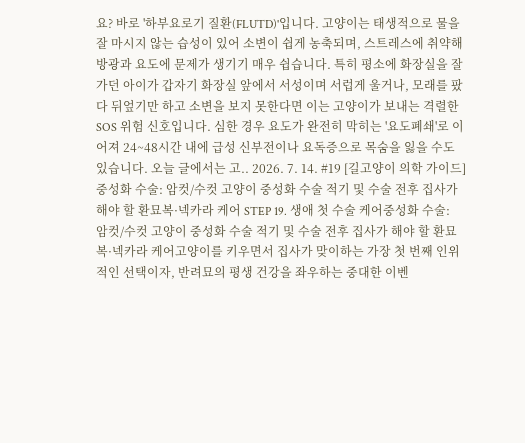요? 바로 '하부요로기 질환(FLUTD)'입니다. 고양이는 태생적으로 물을 잘 마시지 않는 습성이 있어 소변이 쉽게 농축되며, 스트레스에 취약해 방광과 요도에 문제가 생기기 매우 쉽습니다. 특히 평소에 화장실을 잘 가던 아이가 갑자기 화장실 앞에서 서성이며 서럽게 울거나, 모래를 팠다 뒤엎기만 하고 소변을 보지 못한다면 이는 고양이가 보내는 격렬한 SOS 위험 신호입니다. 심한 경우 요도가 완전히 막히는 '요도폐쇄'로 이어져 24~48시간 내에 급성 신부전이나 요독증으로 목숨을 잃을 수도 있습니다. 오늘 글에서는 고.. 2026. 7. 14. #19 [길고양이 의학 가이드] 중성화 수술: 암컷/수컷 고양이 중성화 수술 적기 및 수술 전후 집사가 해야 할 환묘복·넥카라 케어 STEP 19. 생애 첫 수술 케어중성화 수술: 암컷/수컷 고양이 중성화 수술 적기 및 수술 전후 집사가 해야 할 환묘복·넥카라 케어고양이를 키우면서 집사가 맞이하는 가장 첫 번째 인위적인 선택이자, 반려묘의 평생 건강을 좌우하는 중대한 이벤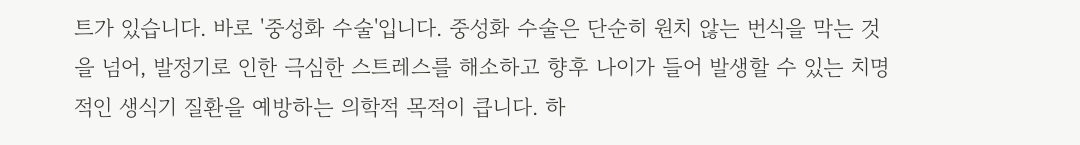트가 있습니다. 바로 '중성화 수술'입니다. 중성화 수술은 단순히 원치 않는 번식을 막는 것을 넘어, 발정기로 인한 극심한 스트레스를 해소하고 향후 나이가 들어 발생할 수 있는 치명적인 생식기 질환을 예방하는 의학적 목적이 큽니다. 하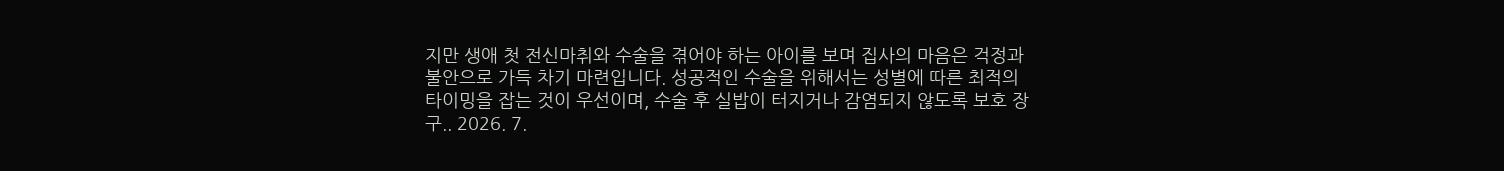지만 생애 첫 전신마취와 수술을 겪어야 하는 아이를 보며 집사의 마음은 걱정과 불안으로 가득 차기 마련입니다. 성공적인 수술을 위해서는 성별에 따른 최적의 타이밍을 잡는 것이 우선이며, 수술 후 실밥이 터지거나 감염되지 않도록 보호 장구.. 2026. 7.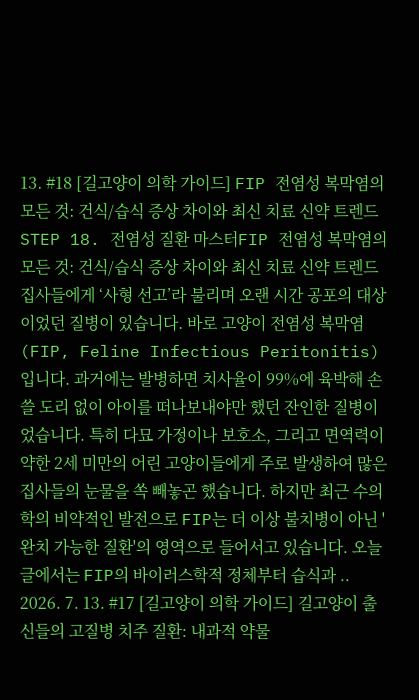13. #18 [길고양이 의학 가이드] FIP 전염성 복막염의 모든 것: 건식/습식 증상 차이와 최신 치료 신약 트렌드 STEP 18. 전염성 질환 마스터FIP 전염성 복막염의 모든 것: 건식/습식 증상 차이와 최신 치료 신약 트렌드집사들에게 ‘사형 선고’라 불리며 오랜 시간 공포의 대상이었던 질병이 있습니다. 바로 고양이 전염성 복막염(FIP, Feline Infectious Peritonitis)입니다. 과거에는 발병하면 치사율이 99%에 육박해 손쓸 도리 없이 아이를 떠나보내야만 했던 잔인한 질병이었습니다. 특히 다묘 가정이나 보호소, 그리고 면역력이 약한 2세 미만의 어린 고양이들에게 주로 발생하여 많은 집사들의 눈물을 쏙 빼놓곤 했습니다. 하지만 최근 수의학의 비약적인 발전으로 FIP는 더 이상 불치병이 아닌 '완치 가능한 질환'의 영역으로 들어서고 있습니다. 오늘 글에서는 FIP의 바이러스학적 정체부터 습식과 .. 2026. 7. 13. #17 [길고양이 의학 가이드] 길고양이 출신들의 고질병 치주 질환: 내과적 약물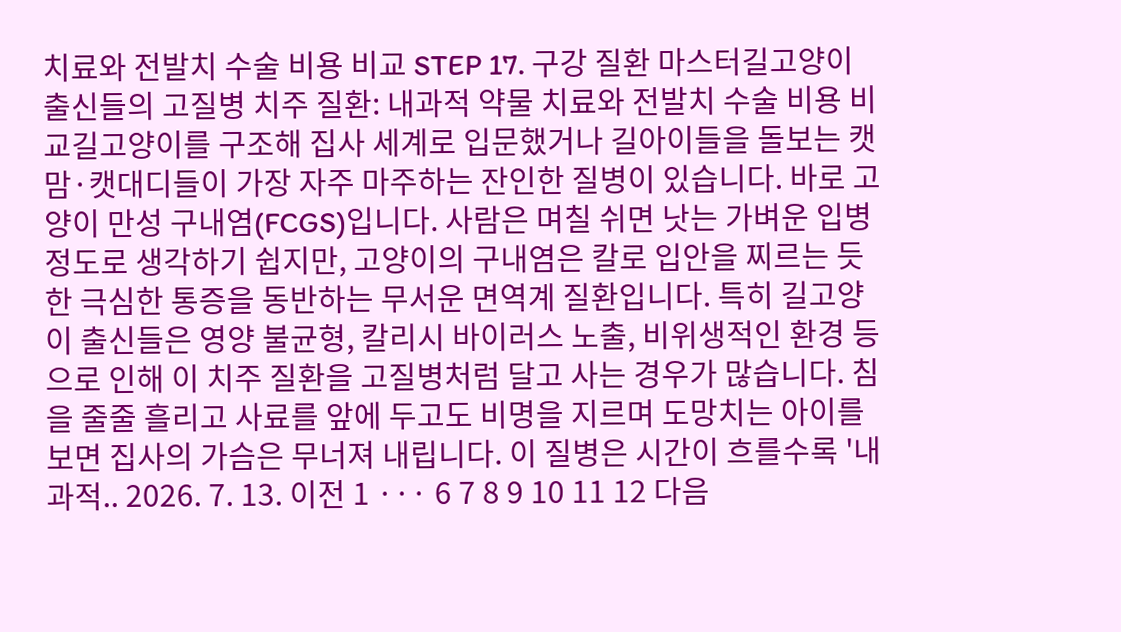치료와 전발치 수술 비용 비교 STEP 17. 구강 질환 마스터길고양이 출신들의 고질병 치주 질환: 내과적 약물 치료와 전발치 수술 비용 비교길고양이를 구조해 집사 세계로 입문했거나 길아이들을 돌보는 캣맘·캣대디들이 가장 자주 마주하는 잔인한 질병이 있습니다. 바로 고양이 만성 구내염(FCGS)입니다. 사람은 며칠 쉬면 낫는 가벼운 입병 정도로 생각하기 쉽지만, 고양이의 구내염은 칼로 입안을 찌르는 듯한 극심한 통증을 동반하는 무서운 면역계 질환입니다. 특히 길고양이 출신들은 영양 불균형, 칼리시 바이러스 노출, 비위생적인 환경 등으로 인해 이 치주 질환을 고질병처럼 달고 사는 경우가 많습니다. 침을 줄줄 흘리고 사료를 앞에 두고도 비명을 지르며 도망치는 아이를 보면 집사의 가슴은 무너져 내립니다. 이 질병은 시간이 흐를수록 '내과적.. 2026. 7. 13. 이전 1 ··· 6 7 8 9 10 11 12 다음